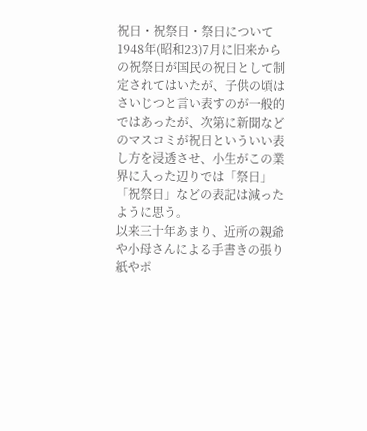祝日・祝祭日・祭日について
1948年(昭和23)7月に旧来からの祝祭日が国民の祝日として制定されてはいたが、子供の頃はさいじつと言い表すのが一般的ではあったが、次第に新聞などのマスコミが祝日といういい表し方を浸透させ、小生がこの業界に入った辺りでは「祭日」「祝祭日」などの表記は減ったように思う。
以来三十年あまり、近所の親爺や小母さんによる手書きの張り紙やポ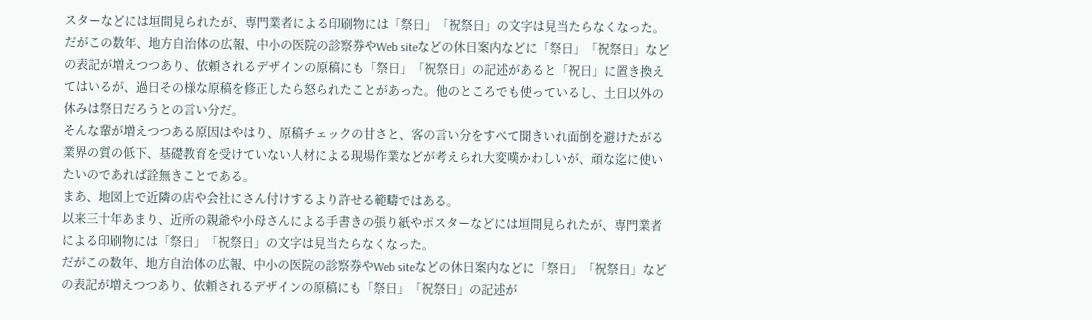スターなどには垣間見られたが、専門業者による印刷物には「祭日」「祝祭日」の文字は見当たらなくなった。
だがこの数年、地方自治体の広報、中小の医院の診察券やWeb siteなどの休日案内などに「祭日」「祝祭日」などの表記が増えつつあり、依頼されるデザインの原稿にも「祭日」「祝祭日」の記述があると「祝日」に置き換えてはいるが、過日その様な原稿を修正したら怒られたことがあった。他のところでも使っているし、土日以外の休みは祭日だろうとの言い分だ。
そんな輩が増えつつある原因はやはり、原稿チェックの甘さと、客の言い分をすべて聞きいれ面倒を避けたがる業界の質の低下、基礎教育を受けていない人材による現場作業などが考えられ大変嘆かわしいが、頑な迄に使いたいのであれば詮無きことである。
まあ、地図上で近隣の店や会社にさん付けするより許せる範疇ではある。
以来三十年あまり、近所の親爺や小母さんによる手書きの張り紙やポスターなどには垣間見られたが、専門業者による印刷物には「祭日」「祝祭日」の文字は見当たらなくなった。
だがこの数年、地方自治体の広報、中小の医院の診察券やWeb siteなどの休日案内などに「祭日」「祝祭日」などの表記が増えつつあり、依頼されるデザインの原稿にも「祭日」「祝祭日」の記述が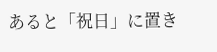あると「祝日」に置き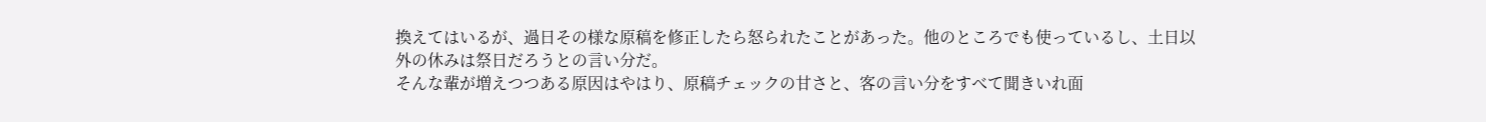換えてはいるが、過日その様な原稿を修正したら怒られたことがあった。他のところでも使っているし、土日以外の休みは祭日だろうとの言い分だ。
そんな輩が増えつつある原因はやはり、原稿チェックの甘さと、客の言い分をすべて聞きいれ面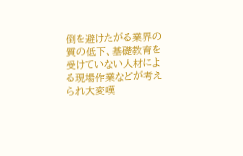倒を避けたがる業界の質の低下、基礎教育を受けていない人材による現場作業などが考えられ大変嘆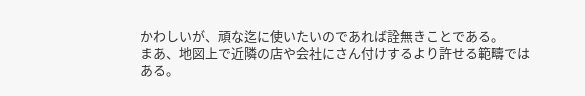かわしいが、頑な迄に使いたいのであれば詮無きことである。
まあ、地図上で近隣の店や会社にさん付けするより許せる範疇ではある。